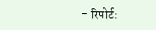- रिपोर्ट: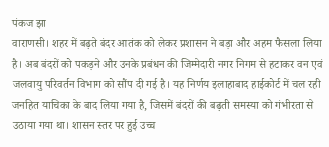पंकज झा
वाराणसी। शहर में बढ़ते बंदर आतंक को लेकर प्रशासन ने बड़ा और अहम फैसला लिया है। अब बंदरों को पकड़ने और उनके प्रबंधन की जिम्मेदारी नगर निगम से हटाकर वन एवं जलवायु परिवर्तन विभाग को सौंप दी गई है। यह निर्णय इलाहाबाद हाईकोर्ट में चल रही जनहित याचिका के बाद लिया गया है, जिसमें बंदरों की बढ़ती समस्या को गंभीरता से उठाया गया था। शासन स्तर पर हुई उच्च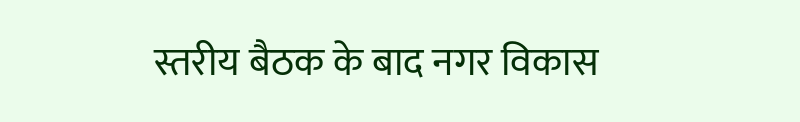स्तरीय बैठक के बाद नगर विकास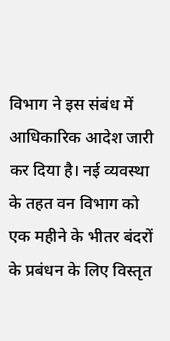विभाग ने इस संबंध में आधिकारिक आदेश जारी कर दिया है। नई व्यवस्था के तहत वन विभाग को एक महीने के भीतर बंदरों के प्रबंधन के लिए विस्तृत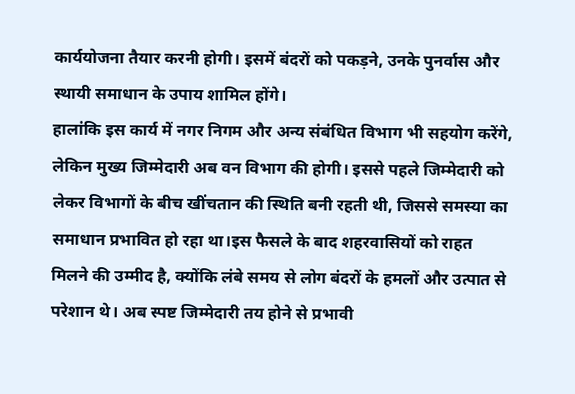कार्ययोजना तैयार करनी होगी। इसमें बंदरों को पकड़ने, उनके पुनर्वास और स्थायी समाधान के उपाय शामिल होंगे।
हालांकि इस कार्य में नगर निगम और अन्य संबंधित विभाग भी सहयोग करेंगे, लेकिन मुख्य जिम्मेदारी अब वन विभाग की होगी। इससे पहले जिम्मेदारी को लेकर विभागों के बीच खींचतान की स्थिति बनी रहती थी, जिससे समस्या का समाधान प्रभावित हो रहा था।इस फैसले के बाद शहरवासियों को राहत मिलने की उम्मीद है, क्योंकि लंबे समय से लोग बंदरों के हमलों और उत्पात से परेशान थे। अब स्पष्ट जिम्मेदारी तय होने से प्रभावी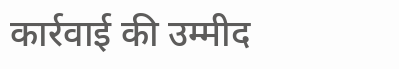कार्रवाई की उम्मीद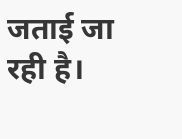जताई जा रही है।